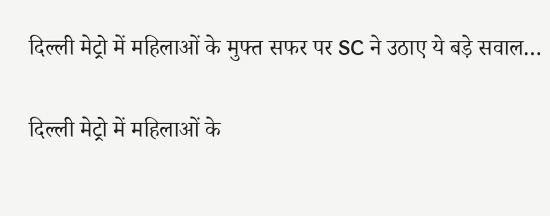दिल्ली मेट्रो में महिलाओं के मुफ्त सफर पर SC ने उठाए ये बड़े सवाल…

दिल्ली मेट्रो में महिलाओं के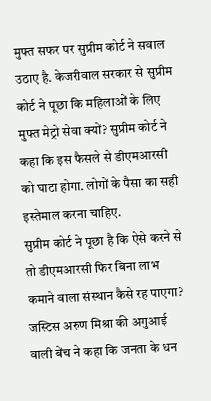मुफ्त सफर पर सुप्रीम कोर्ट ने सवाल उठाए है. केजरीवाल सरकार से सुप्रीम कोर्ट ने पूछा कि महिलाओं के लिए मुफ्त मेट्रो सेवा क्यों? सुप्रीम कोर्ट ने कहा कि इस फैसले से डीएमआरसी को घाटा होगा. लोगों के पैसा का सही इस्तेमाल करना चाहिए.
सुप्रीम कोर्ट ने पूछा है कि ऐसे करने से तो डीएमआरसी फिर बिना लाभ कमाने वाला संस्थान कैसे रह पाएगा? जस्टिस अरुण मिश्रा की अगुआई वाली बेंच ने कहा कि जनता के धन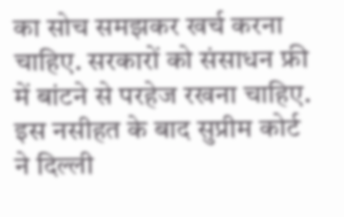का सोच समझकर खर्च करना चाहिए. सरकारों को संसाधन फ्री में बांटने से परहेज रखना चाहिए.
इस नसीहत के बाद सुप्रीम कोर्ट ने दिल्ली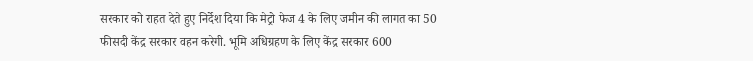सरकार को राहत देते हुए निर्देश दिया कि मेट्रो फेज 4 के लिए जमीन की लागत का 50 फीसदी केंद्र सरकार वहन करेगी. भूमि अधिग्रहण के लिए केंद्र सरकार 600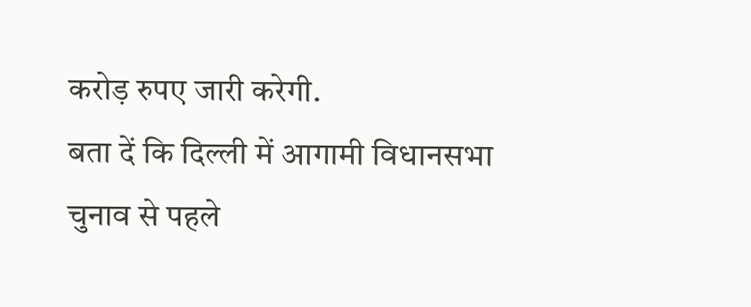करोड़ रुपए जारी करेगी.
बता दें कि दिल्ली में आगामी विधानसभा चुनाव से पहले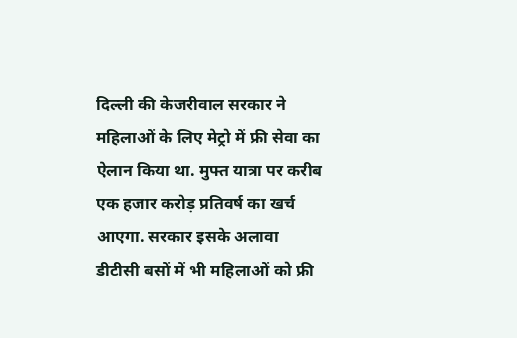दिल्ली की केजरीवाल सरकार ने महिलाओं के लिए मेट्रो में फ्री सेवा का ऐलान किया था. मुफ्त यात्रा पर करीब एक हजार करोड़ प्रतिवर्ष का खर्च आएगा. सरकार इसके अलावा डीटीसी बसों में भी महिलाओं को फ्री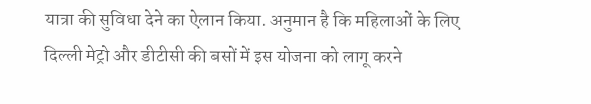यात्रा की सुविधा देने का ऐलान किया. अनुमान है कि महिलाओं के लिए दिल्ली मेट्रो और डीटीसी की बसों में इस योजना को लागू करने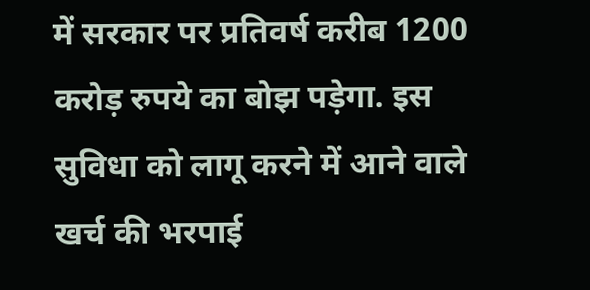में सरकार पर प्रतिवर्ष करीब 1200 करोड़ रुपये का बोझ पड़ेगा. इस सुविधा को लागू करने में आने वाले खर्च की भरपाई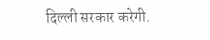दिल्ली सरकार करेगी.